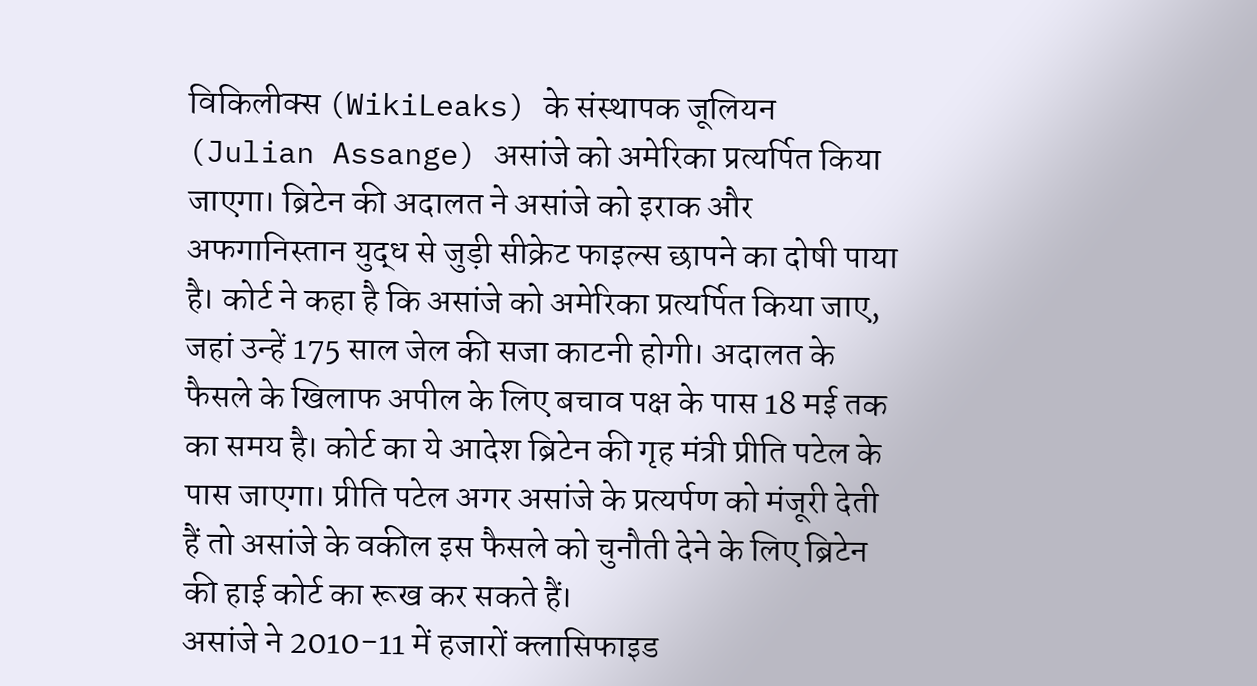विकिलीक्स (WikiLeaks) के संस्थापक जूलियन (Julian Assange) असांजे को अमेरिका प्रत्यर्पित किया जाएगा। ब्रिटेन की अदालत ने असांजे को इराक और अफगानिस्तान युद्ध से जुड़ी सीक्रेट फाइल्स छापने का दोषी पाया है। कोर्ट ने कहा है कि असांजे को अमेरिका प्रत्यर्पित किया जाए, जहां उन्हें 175 साल जेल की सजा काटनी होगी। अदालत के फैसले के खिलाफ अपील के लिए बचाव पक्ष के पास 18 मई तक का समय है। कोर्ट का ये आदेश ब्रिटेन की गृह मंत्री प्रीति पटेल के पास जाएगा। प्रीति पटेल अगर असांजे के प्रत्यर्पण को मंजूरी देती हैं तो असांजे के वकील इस फैसले को चुनौती देने के लिए ब्रिटेन की हाई कोर्ट का रूख कर सकते हैं।
असांजे ने 2010-11 में हजारों क्लासिफाइड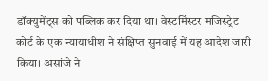डॉक्युमेंट्स को पब्लिक कर दिया था। वेस्टमिंस्टर मजिस्ट्रेट कोर्ट के एक न्यायाधीश ने संक्षिप्त सुनवाई में यह आदेश जारी किया। असांजे ने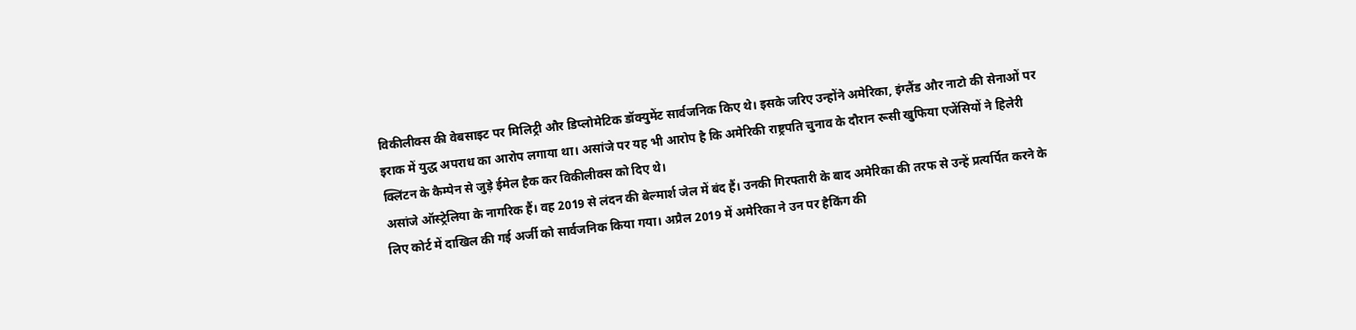विकीलीक्स की वेबसाइट पर मिलिट्री और डिप्लोमेटिक डॉक्युमेंट सार्वजनिक किए थे। इसके जरिए उन्होंने अमेरिका, इंग्लैंड और नाटो की सेनाओं पर इराक में युद्ध अपराध का आरोप लगाया था। असांजे पर यह भी आरोप है कि अमेरिकी राष्ट्रपति चुनाव के दौरान रूसी खुफिया एजेंसियों ने हिलेरी क्लिंटन के कैम्पेन से जुड़े ईमेल हैक कर विकीलीक्स को दिए थे।
असांजे ऑस्ट्रेलिया के नागरिक हैं। वह 2019 से लंदन की बेल्मार्श जेल में बंद हैं। उनकी गिरफ्तारी के बाद अमेरिका की तरफ से उन्हें प्रत्यर्पित करने के लिए कोर्ट में दाखिल की गई अर्जी को सार्वजनिक किया गया। अप्रैल 2019 में अमेरिका ने उन पर हैकिंग की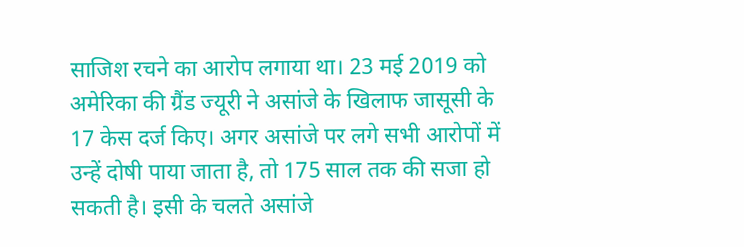साजिश रचने का आरोप लगाया था। 23 मई 2019 को अमेरिका की ग्रैंड ज्यूरी ने असांजे के खिलाफ जासूसी के 17 केस दर्ज किए। अगर असांजे पर लगे सभी आरोपों में उन्हें दोषी पाया जाता है, तो 175 साल तक की सजा हो सकती है। इसी के चलते असांजे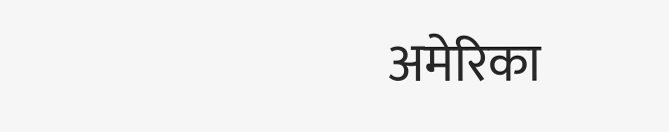अमेरिका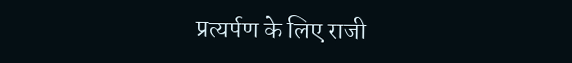प्रत्यर्पण के लिए राजी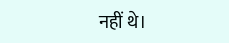नहीं थे।